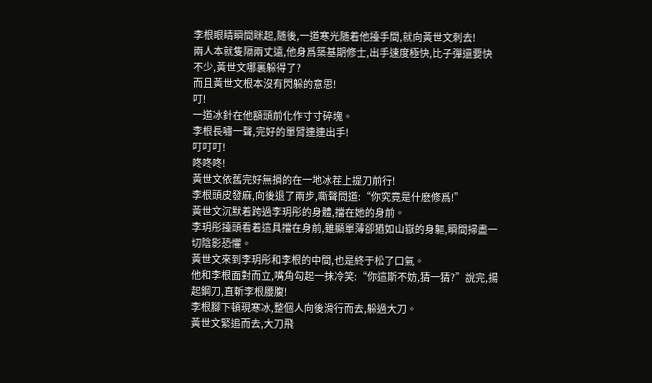李根眼睛瞬間眯起,随後,一道寒光随着他擡手間,就向黃世文刺去!
兩人本就隻隔兩丈遠,他身爲築基期修士,出手速度極快,比子彈還要快不少,黃世文哪裏躲得了?
而且黃世文根本沒有閃躲的意思!
叮!
一道冰針在他額頭前化作寸寸碎塊。
李根長嘯一聲,完好的單臂連連出手!
叮叮叮!
咚咚咚!
黃世文依舊完好無損的在一地冰茬上提刀前行!
李根頭皮發麻,向後退了兩步,嘶聲問道:“你究竟是什麽修爲!”
黃世文沉默着跨過李玥彤的身體,擋在她的身前。
李玥彤擡頭看着這具擋在身前,雖顯單薄卻猶如山嶽的身軀,瞬間掃盡一切陰影恐懼。
黃世文來到李玥彤和李根的中間,也是終于松了口氣。
他和李根面對而立,嘴角勾起一抹冷笑:“你這斯不妨,猜一猜?”說完,揚起鋼刀,直斬李根腰腹!
李根腳下頓現寒冰,整個人向後滑行而去,躲過大刀。
黃世文緊追而去,大刀飛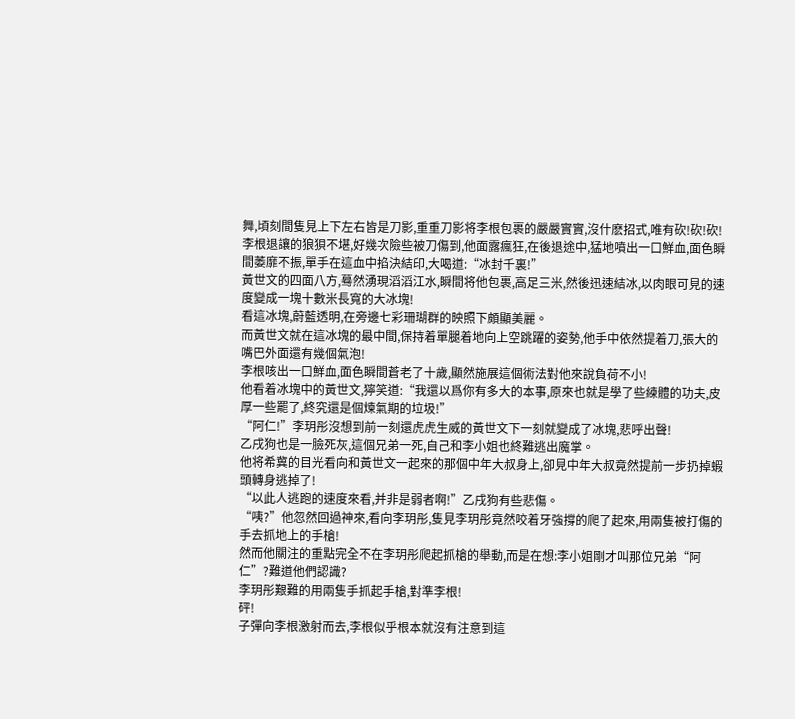舞,頃刻間隻見上下左右皆是刀影,重重刀影将李根包裹的嚴嚴實實,沒什麽招式,唯有砍!砍!砍!
李根退讓的狼狽不堪,好幾次險些被刀傷到,他面露瘋狂,在後退途中,猛地噴出一口鮮血,面色瞬間萎靡不振,單手在這血中掐決結印,大喝道:“冰封千裏!”
黃世文的四面八方,蓦然湧現滔滔江水,瞬間将他包裹,高足三米,然後迅速結冰,以肉眼可見的速度變成一塊十數米長寬的大冰塊!
看這冰塊,蔚藍透明,在旁邊七彩珊瑚群的映照下頗顯美麗。
而黃世文就在這冰塊的最中間,保持着單腿着地向上空跳躍的姿勢,他手中依然提着刀,張大的嘴巴外面還有幾個氣泡!
李根咳出一口鮮血,面色瞬間蒼老了十歲,顯然施展這個術法對他來說負荷不小!
他看着冰塊中的黃世文,獰笑道:“我還以爲你有多大的本事,原來也就是學了些練體的功夫,皮厚一些罷了,終究還是個煉氣期的垃圾!”
“阿仁!”李玥彤沒想到前一刻還虎虎生威的黃世文下一刻就變成了冰塊,悲呼出聲!
乙戌狗也是一臉死灰,這個兄弟一死,自己和李小姐也終難逃出魔掌。
他将希冀的目光看向和黃世文一起來的那個中年大叔身上,卻見中年大叔竟然提前一步扔掉蝦頭轉身逃掉了!
“以此人逃跑的速度來看,并非是弱者啊!”乙戌狗有些悲傷。
“咦?”他忽然回過神來,看向李玥彤,隻見李玥彤竟然咬着牙強撐的爬了起來,用兩隻被打傷的手去抓地上的手槍!
然而他關注的重點完全不在李玥彤爬起抓槍的舉動,而是在想:李小姐剛才叫那位兄弟“阿仁”?難道他們認識?
李玥彤艱難的用兩隻手抓起手槍,對準李根!
砰!
子彈向李根激射而去,李根似乎根本就沒有注意到這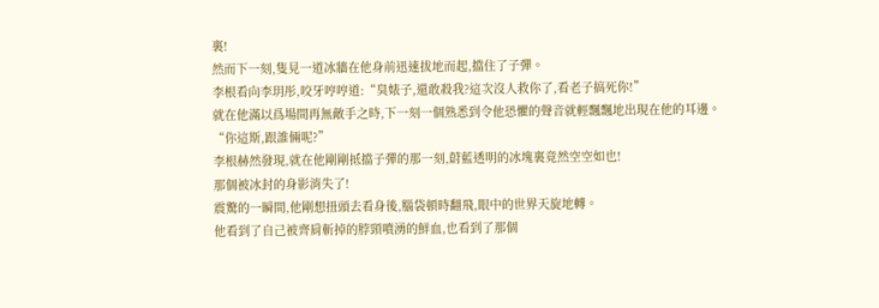裏!
然而下一刻,隻見一道冰牆在他身前迅速拔地而起,擋住了子彈。
李根看向李玥彤,咬牙哼哼道:“臭婊子,還敢殺我?這次沒人救你了,看老子搞死你!”
就在他滿以爲場間再無敵手之時,下一刻一個熟悉到令他恐懼的聲音就輕飄飄地出現在他的耳邊。
“你這斯,跟誰倆呢?”
李根赫然發現,就在他剛剛抵擋子彈的那一刻,蔚藍透明的冰塊裏竟然空空如也!
那個被冰封的身影消失了!
震驚的一瞬間,他剛想扭頭去看身後,腦袋頓時翻飛,眼中的世界天旋地轉。
他看到了自己被齊肩斬掉的脖頸噴湧的鮮血,也看到了那個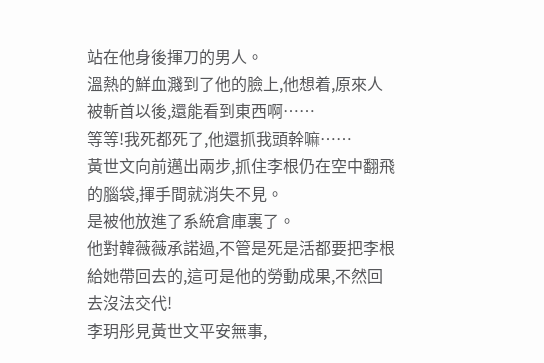站在他身後揮刀的男人。
溫熱的鮮血濺到了他的臉上,他想着,原來人被斬首以後,還能看到東西啊……
等等!我死都死了,他還抓我頭幹嘛……
黃世文向前邁出兩步,抓住李根仍在空中翻飛的腦袋,揮手間就消失不見。
是被他放進了系統倉庫裏了。
他對韓薇薇承諾過,不管是死是活都要把李根給她帶回去的,這可是他的勞動成果,不然回去沒法交代!
李玥彤見黃世文平安無事,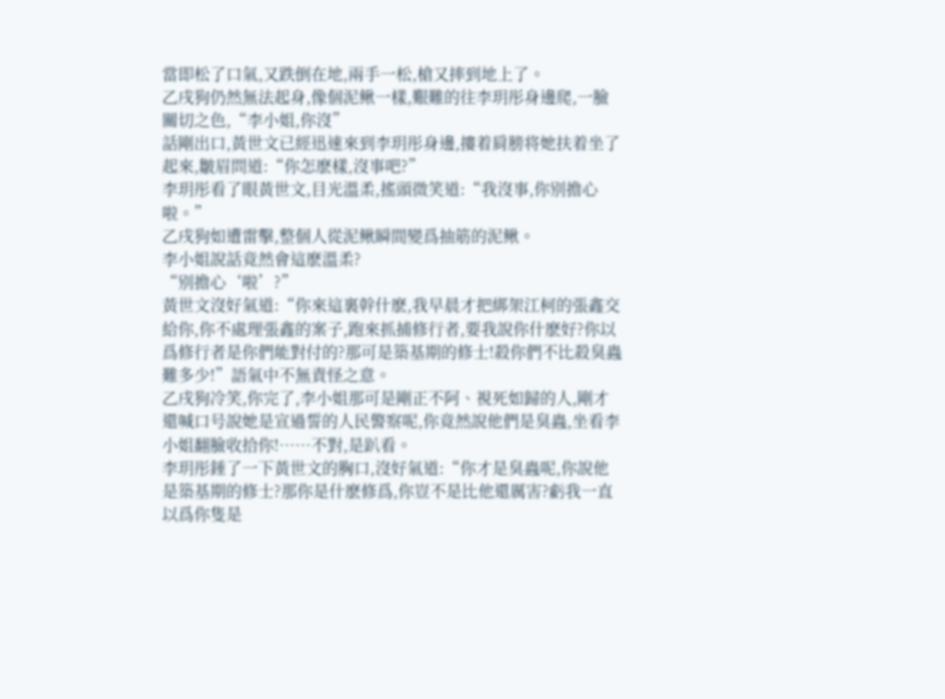當即松了口氣,又跌倒在地,兩手一松,槍又摔到地上了。
乙戌狗仍然無法起身,像個泥鳅一樣,艱難的往李玥彤身邊爬,一臉關切之色,“李小姐,你沒”
話剛出口,黃世文已經迅速來到李玥彤身邊,摟着肩膀将她扶着坐了起來,皺眉問道:“你怎麽樣,沒事吧?”
李玥彤看了眼黃世文,目光溫柔,搖頭微笑道:“我沒事,你别擔心啦。”
乙戌狗如遭雷擊,整個人從泥鳅瞬間變爲抽筋的泥鳅。
李小姐說話竟然會這麽溫柔?
“别擔心‘啦’?”
黃世文沒好氣道:“你來這裏幹什麽,我早晨才把綁架江柯的張鑫交給你,你不處理張鑫的案子,跑來抓捕修行者,要我說你什麽好?你以爲修行者是你們能對付的?那可是築基期的修士!殺你們不比殺臭蟲難多少!”語氣中不無責怪之意。
乙戌狗冷笑,你完了,李小姐那可是剛正不阿、視死如歸的人,剛才還喊口号說她是宣過誓的人民警察呢,你竟然說他們是臭蟲,坐看李小姐翻臉收拾你!……不對,是趴看。
李玥彤錘了一下黃世文的胸口,沒好氣道:“你才是臭蟲呢,你說他是築基期的修士?那你是什麽修爲,你豈不是比他還厲害?虧我一直以爲你隻是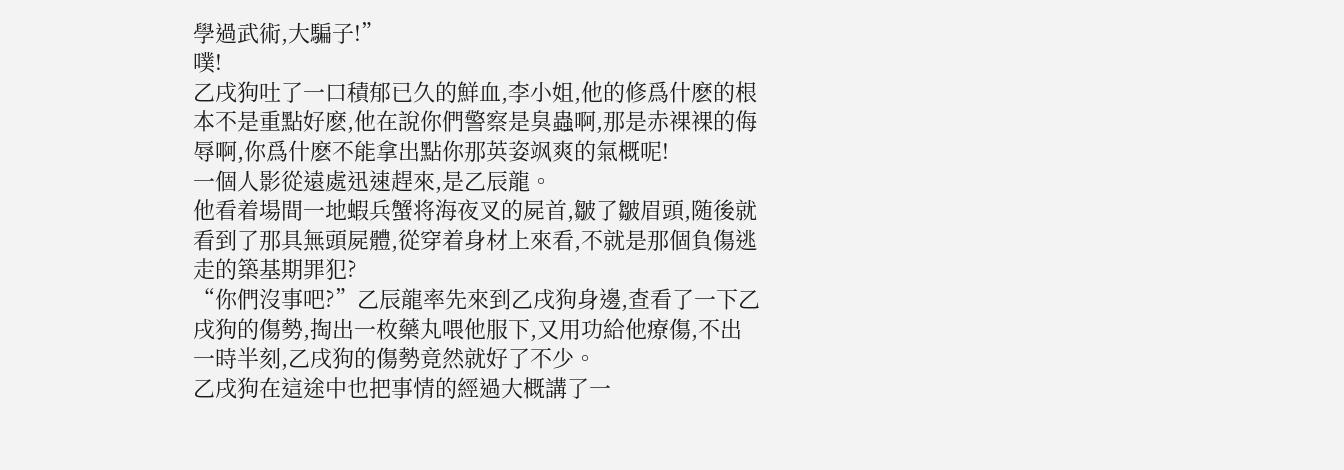學過武術,大騙子!”
噗!
乙戌狗吐了一口積郁已久的鮮血,李小姐,他的修爲什麽的根本不是重點好麽,他在說你們警察是臭蟲啊,那是赤裸裸的侮辱啊,你爲什麽不能拿出點你那英姿飒爽的氣概呢!
一個人影從遠處迅速趕來,是乙辰龍。
他看着場間一地蝦兵蟹将海夜叉的屍首,皺了皺眉頭,随後就看到了那具無頭屍體,從穿着身材上來看,不就是那個負傷逃走的築基期罪犯?
“你們沒事吧?”乙辰龍率先來到乙戌狗身邊,查看了一下乙戌狗的傷勢,掏出一枚藥丸喂他服下,又用功給他療傷,不出一時半刻,乙戌狗的傷勢竟然就好了不少。
乙戌狗在這途中也把事情的經過大概講了一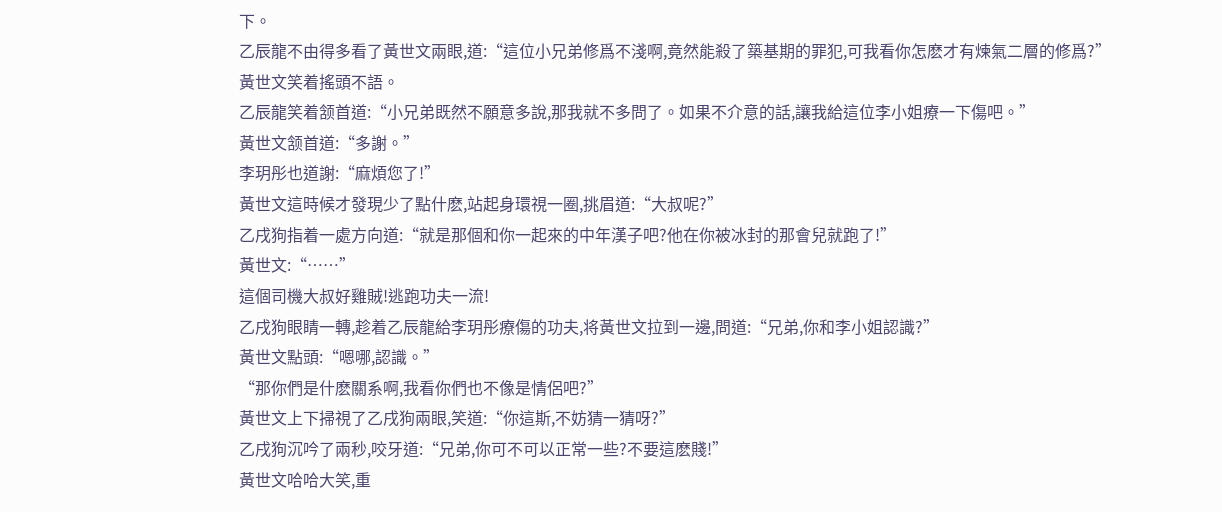下。
乙辰龍不由得多看了黃世文兩眼,道:“這位小兄弟修爲不淺啊,竟然能殺了築基期的罪犯,可我看你怎麽才有煉氣二層的修爲?”
黃世文笑着搖頭不語。
乙辰龍笑着颔首道:“小兄弟既然不願意多說,那我就不多問了。如果不介意的話,讓我給這位李小姐療一下傷吧。”
黃世文颔首道:“多謝。”
李玥彤也道謝:“麻煩您了!”
黃世文這時候才發現少了點什麽,站起身環視一圈,挑眉道:“大叔呢?”
乙戌狗指着一處方向道:“就是那個和你一起來的中年漢子吧?他在你被冰封的那會兒就跑了!”
黃世文:“……”
這個司機大叔好雞賊!逃跑功夫一流!
乙戌狗眼睛一轉,趁着乙辰龍給李玥彤療傷的功夫,将黃世文拉到一邊,問道:“兄弟,你和李小姐認識?”
黃世文點頭:“嗯哪,認識。”
“那你們是什麽關系啊,我看你們也不像是情侶吧?”
黃世文上下掃視了乙戌狗兩眼,笑道:“你這斯,不妨猜一猜呀?”
乙戌狗沉吟了兩秒,咬牙道:“兄弟,你可不可以正常一些?不要這麽賤!”
黃世文哈哈大笑,重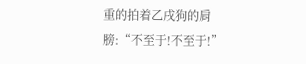重的拍着乙戌狗的肩膀:“不至于!不至于!”